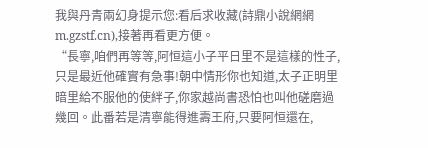我與丹青兩幻身提示您:看后求收藏(詩鼎小說網網m.gzstf.cn),接著再看更方便。
“長寧,咱們再等等,阿恒這小子平日里不是這樣的性子,只是最近他確實有急事!朝中情形你也知道,太子正明里暗里給不服他的使絆子,你家越尚書恐怕也叫他磋磨過幾回。此番若是清寧能得進壽王府,只要阿恒還在,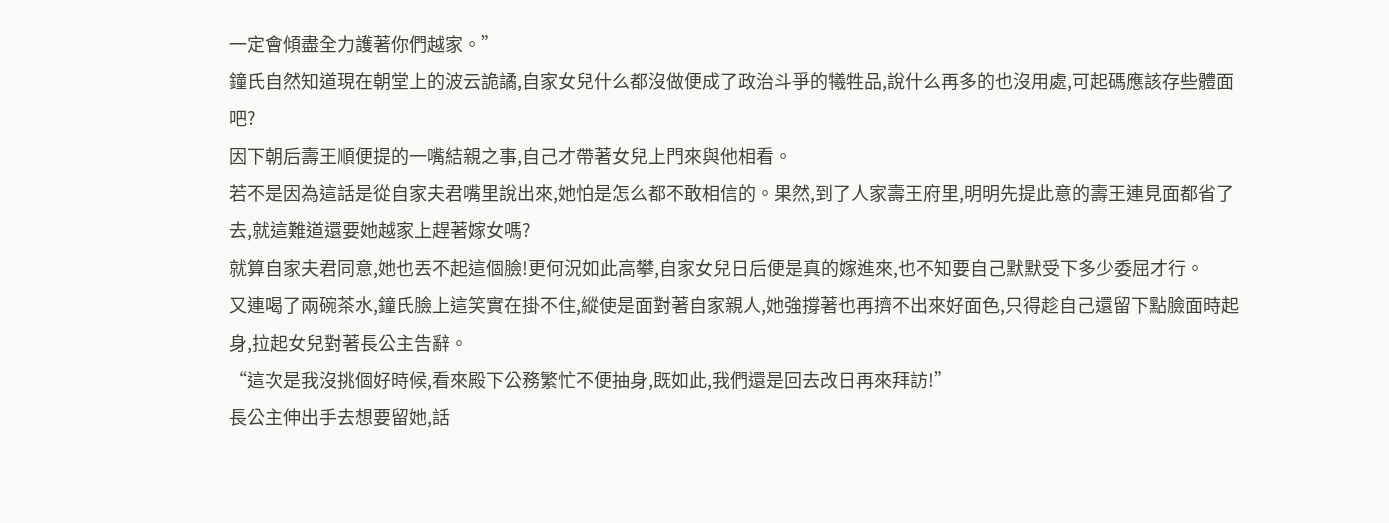一定會傾盡全力護著你們越家。”
鐘氏自然知道現在朝堂上的波云詭譎,自家女兒什么都沒做便成了政治斗爭的犧牲品,說什么再多的也沒用處,可起碼應該存些體面吧?
因下朝后壽王順便提的一嘴結親之事,自己才帶著女兒上門來與他相看。
若不是因為這話是從自家夫君嘴里說出來,她怕是怎么都不敢相信的。果然,到了人家壽王府里,明明先提此意的壽王連見面都省了去,就這難道還要她越家上趕著嫁女嗎?
就算自家夫君同意,她也丟不起這個臉!更何況如此高攀,自家女兒日后便是真的嫁進來,也不知要自己默默受下多少委屈才行。
又連喝了兩碗茶水,鐘氏臉上這笑實在掛不住,縱使是面對著自家親人,她強撐著也再擠不出來好面色,只得趁自己還留下點臉面時起身,拉起女兒對著長公主告辭。
“這次是我沒挑個好時候,看來殿下公務繁忙不便抽身,既如此,我們還是回去改日再來拜訪!”
長公主伸出手去想要留她,話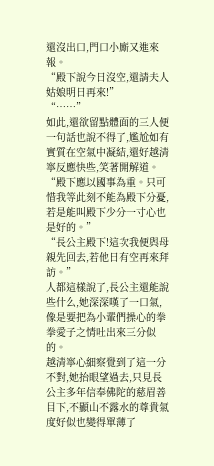還沒出口,門口小廝又進來報。
“殿下說今日沒空,還請夫人姑娘明日再來!”
“……”
如此,還欲留點體面的三人便一句話也說不得了,尷尬如有實質在空氣中凝結,還好越清寧反應快些,笑著開解道。
“殿下應以國事為重。只可惜我等此刻不能為殿下分憂,若是能叫殿下少分一寸心也是好的。”
“長公主殿下!這次我便與母親先回去,若他日有空再來拜訪。”
人都這樣說了,長公主還能說些什么,她深深嘆了一口氣,像是要把為小輩們操心的拳拳愛子之情吐出來三分似的。
越清寧心細察覺到了這一分不對,她抬眼望過去,只見長公主多年信奉佛陀的慈眉善目下,不顯山不露水的尊貴氣度好似也變得單薄了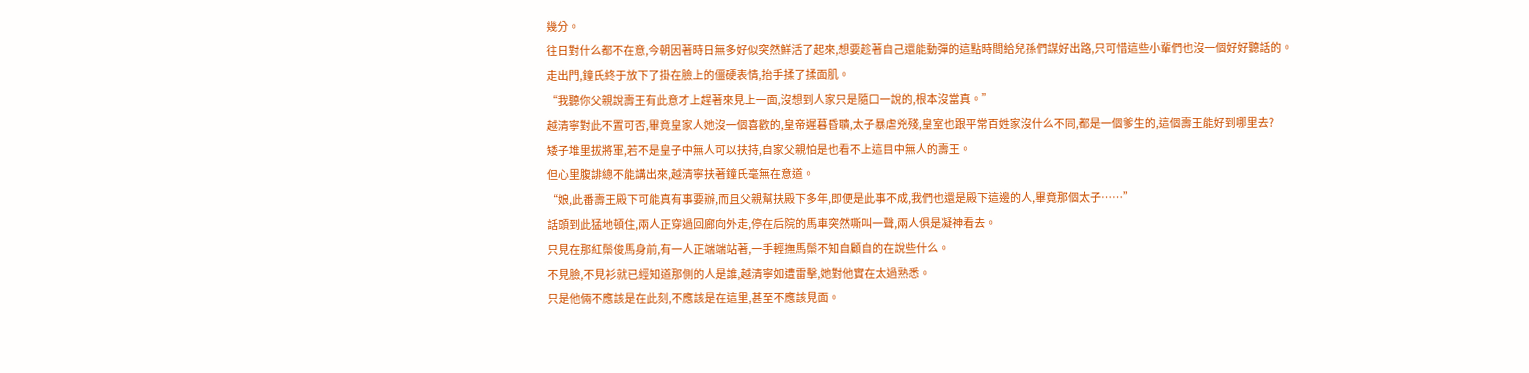幾分。
往日對什么都不在意,今朝因著時日無多好似突然鮮活了起來,想要趁著自己還能動彈的這點時間給兒孫們謀好出路,只可惜這些小輩們也沒一個好好聽話的。
走出門,鐘氏終于放下了掛在臉上的僵硬表情,抬手揉了揉面肌。
“我聽你父親說壽王有此意才上趕著來見上一面,沒想到人家只是隨口一說的,根本沒當真。”
越清寧對此不置可否,畢竟皇家人她沒一個喜歡的,皇帝遲暮昏聵,太子暴虐兇殘,皇室也跟平常百姓家沒什么不同,都是一個爹生的,這個壽王能好到哪里去?
矮子堆里拔將軍,若不是皇子中無人可以扶持,自家父親怕是也看不上這目中無人的壽王。
但心里腹誹總不能講出來,越清寧扶著鐘氏毫無在意道。
“娘,此番壽王殿下可能真有事要辦,而且父親幫扶殿下多年,即便是此事不成,我們也還是殿下這邊的人,畢竟那個太子……”
話頭到此猛地頓住,兩人正穿過回廊向外走,停在后院的馬車突然嘶叫一聲,兩人俱是凝神看去。
只見在那紅鬃俊馬身前,有一人正端端站著,一手輕撫馬鬃不知自顧自的在說些什么。
不見臉,不見衫就已經知道那側的人是誰,越清寧如遭雷擊,她對他實在太過熟悉。
只是他倆不應該是在此刻,不應該是在這里,甚至不應該見面。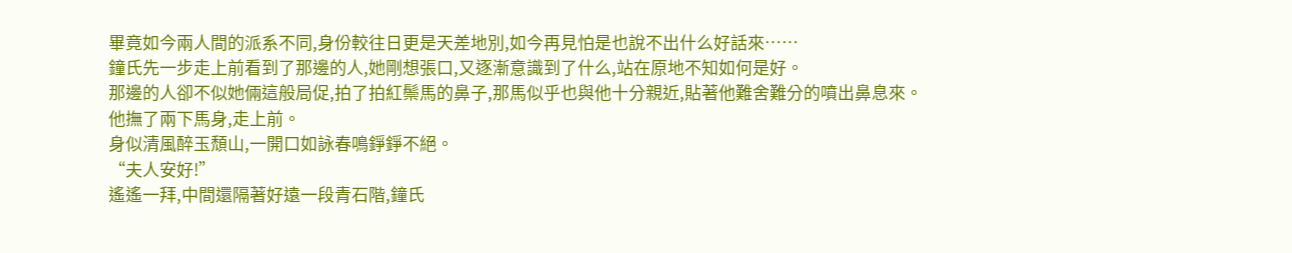畢竟如今兩人間的派系不同,身份較往日更是天差地別,如今再見怕是也說不出什么好話來……
鐘氏先一步走上前看到了那邊的人,她剛想張口,又逐漸意識到了什么,站在原地不知如何是好。
那邊的人卻不似她倆這般局促,拍了拍紅鬃馬的鼻子,那馬似乎也與他十分親近,貼著他難舍難分的噴出鼻息來。
他撫了兩下馬身,走上前。
身似清風醉玉頹山,一開口如詠春鳴錚錚不絕。
“夫人安好!”
遙遙一拜,中間還隔著好遠一段青石階,鐘氏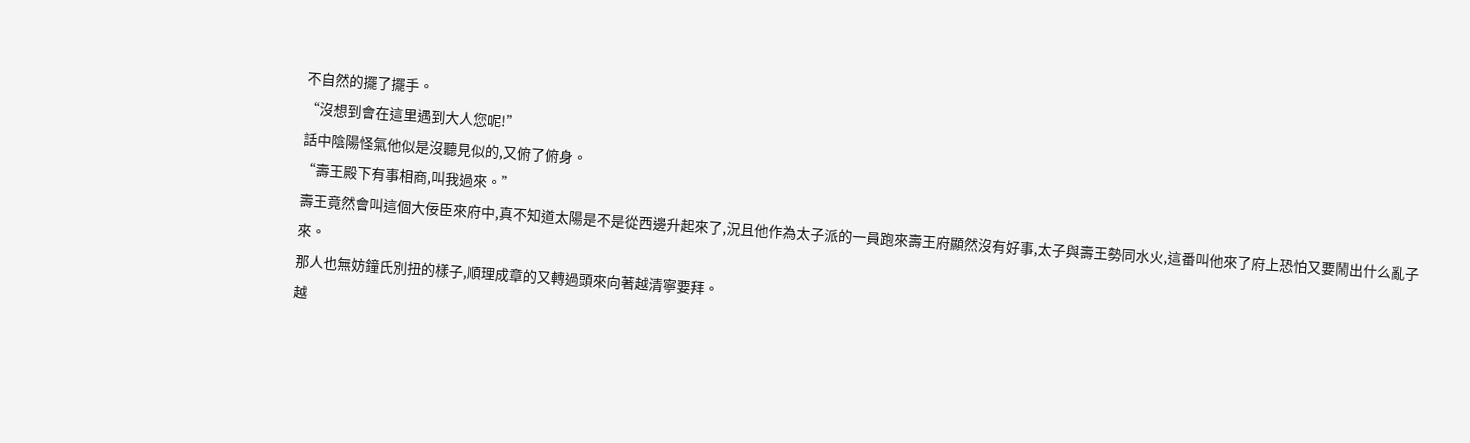不自然的擺了擺手。
“沒想到會在這里遇到大人您呢!”
話中陰陽怪氣他似是沒聽見似的,又俯了俯身。
“壽王殿下有事相商,叫我過來。”
壽王竟然會叫這個大佞臣來府中,真不知道太陽是不是從西邊升起來了,況且他作為太子派的一員跑來壽王府顯然沒有好事,太子與壽王勢同水火,這番叫他來了府上恐怕又要鬧出什么亂子來。
那人也無妨鐘氏別扭的樣子,順理成章的又轉過頭來向著越清寧要拜。
越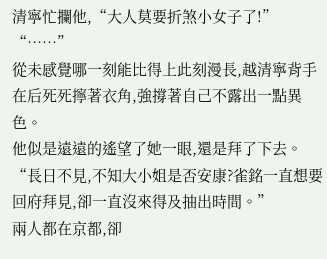清寧忙攔他,“大人莫要折煞小女子了!”
“……”
從未感覺哪一刻能比得上此刻漫長,越清寧背手在后死死擰著衣角,強撐著自己不露出一點異色。
他似是遠遠的遙望了她一眼,還是拜了下去。
“長日不見,不知大小姐是否安康?雀銘一直想要回府拜見,卻一直沒來得及抽出時間。”
兩人都在京都,卻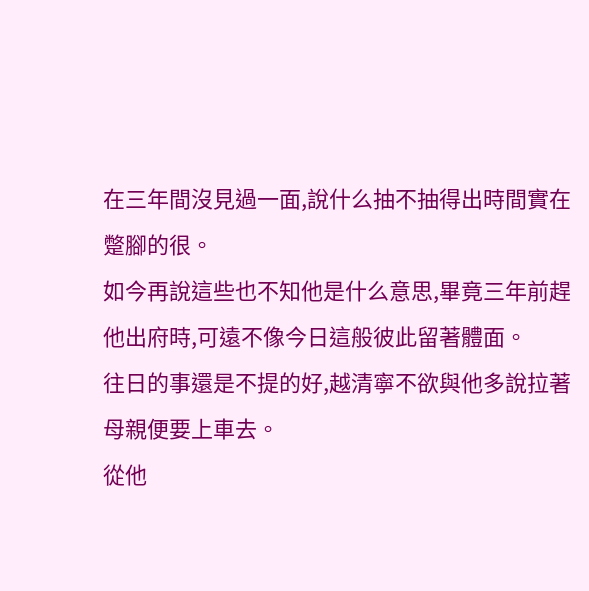在三年間沒見過一面,說什么抽不抽得出時間實在蹩腳的很。
如今再說這些也不知他是什么意思,畢竟三年前趕他出府時,可遠不像今日這般彼此留著體面。
往日的事還是不提的好,越清寧不欲與他多說拉著母親便要上車去。
從他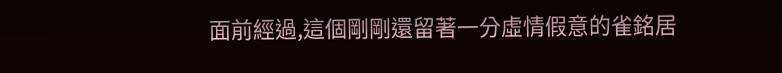面前經過,這個剛剛還留著一分虛情假意的雀銘居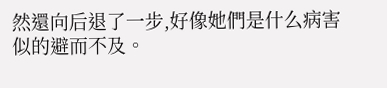然還向后退了一步,好像她們是什么病害似的避而不及。